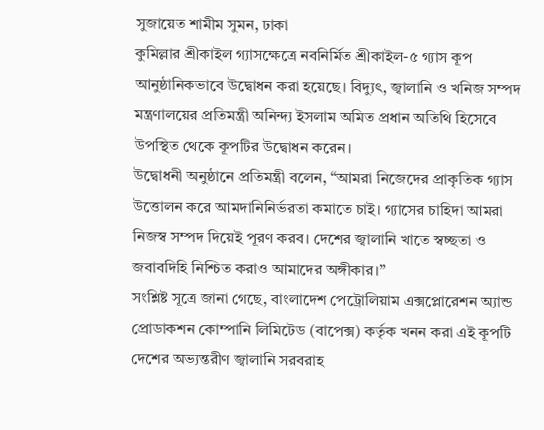সুজায়েত শামীম সুমন, ঢাকা
কুমিল্লার শ্রীকাইল গ্যাসক্ষেত্রে নবনির্মিত শ্রীকাইল-৫ গ্যাস কূপ আনুষ্ঠানিকভাবে উদ্বোধন করা হয়েছে। বিদ্যুৎ, জ্বালানি ও খনিজ সম্পদ মন্ত্রণালয়ের প্রতিমন্ত্রী অনিন্দ্য ইসলাম অমিত প্রধান অতিথি হিসেবে উপস্থিত থেকে কূপটির উদ্বোধন করেন।
উদ্বোধনী অনুষ্ঠানে প্রতিমন্ত্রী বলেন, “আমরা নিজেদের প্রাকৃতিক গ্যাস উত্তোলন করে আমদানিনির্ভরতা কমাতে চাই। গ্যাসের চাহিদা আমরা নিজস্ব সম্পদ দিয়েই পূরণ করব। দেশের জ্বালানি খাতে স্বচ্ছতা ও জবাবদিহি নিশ্চিত করাও আমাদের অঙ্গীকার।”
সংশ্লিষ্ট সূত্রে জানা গেছে, বাংলাদেশ পেট্রোলিয়াম এক্সপ্লোরেশন অ্যান্ড প্রোডাকশন কোম্পানি লিমিটেড (বাপেক্স) কর্তৃক খনন করা এই কূপটি দেশের অভ্যন্তরীণ জ্বালানি সরবরাহ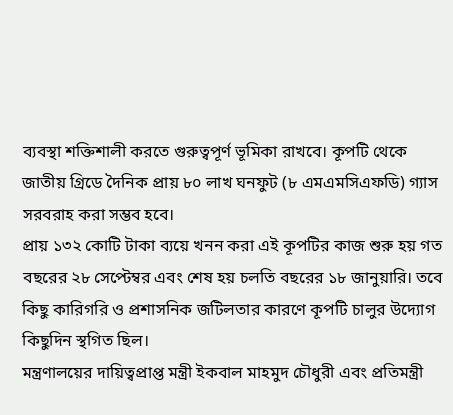ব্যবস্থা শক্তিশালী করতে গুরুত্বপূর্ণ ভূমিকা রাখবে। কূপটি থেকে জাতীয় গ্রিডে দৈনিক প্রায় ৮০ লাখ ঘনফুট (৮ এমএমসিএফডি) গ্যাস সরবরাহ করা সম্ভব হবে।
প্রায় ১৩২ কোটি টাকা ব্যয়ে খনন করা এই কূপটির কাজ শুরু হয় গত বছরের ২৮ সেপ্টেম্বর এবং শেষ হয় চলতি বছরের ১৮ জানুয়ারি। তবে কিছু কারিগরি ও প্রশাসনিক জটিলতার কারণে কূপটি চালুর উদ্যোগ কিছুদিন স্থগিত ছিল।
মন্ত্রণালয়ের দায়িত্বপ্রাপ্ত মন্ত্রী ইকবাল মাহমুদ চৌধুরী এবং প্রতিমন্ত্রী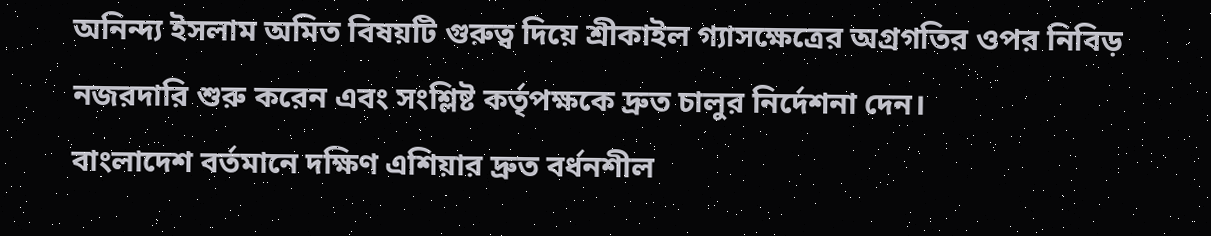অনিন্দ্য ইসলাম অমিত বিষয়টি গুরুত্ব দিয়ে শ্রীকাইল গ্যাসক্ষেত্রের অগ্রগতির ওপর নিবিড় নজরদারি শুরু করেন এবং সংশ্লিষ্ট কর্তৃপক্ষকে দ্রুত চালুর নির্দেশনা দেন।
বাংলাদেশ বর্তমানে দক্ষিণ এশিয়ার দ্রুত বর্ধনশীল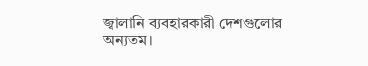জ্বালানি ব্যবহারকারী দেশগুলোর অন্যতম।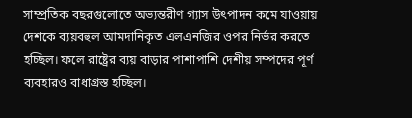সাম্প্রতিক বছরগুলোতে অভ্যন্তরীণ গ্যাস উৎপাদন কমে যাওয়ায় দেশকে ব্যয়বহুল আমদানিকৃত এলএনজির ওপর নির্ভর করতে হচ্ছিল। ফলে রাষ্ট্রের ব্যয় বাড়ার পাশাপাশি দেশীয় সম্পদের পূর্ণ ব্যবহারও বাধাগ্রস্ত হচ্ছিল।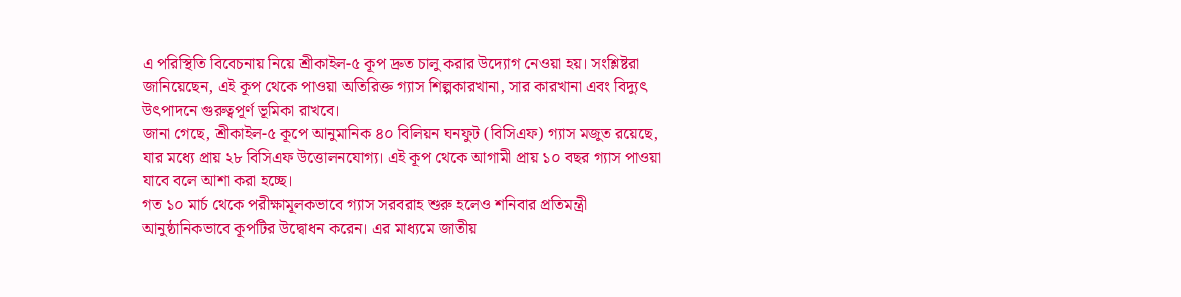এ পরিস্থিতি বিবেচনায় নিয়ে শ্রীকাইল-৫ কূপ দ্রুত চালু করার উদ্যোগ নেওয়া হয়। সংশ্লিষ্টরা জানিয়েছেন, এই কূপ থেকে পাওয়া অতিরিক্ত গ্যাস শিল্পকারখানা, সার কারখানা এবং বিদ্যুৎ উৎপাদনে গুরুত্বপূর্ণ ভূমিকা রাখবে।
জানা গেছে, শ্রীকাইল-৫ কূপে আনুমানিক ৪০ বিলিয়ন ঘনফুট (বিসিএফ) গ্যাস মজুত রয়েছে, যার মধ্যে প্রায় ২৮ বিসিএফ উত্তোলনযোগ্য। এই কূপ থেকে আগামী প্রায় ১০ বছর গ্যাস পাওয়া যাবে বলে আশা করা হচ্ছে।
গত ১০ মার্চ থেকে পরীক্ষামূলকভাবে গ্যাস সরবরাহ শুরু হলেও শনিবার প্রতিমন্ত্রী আনুষ্ঠানিকভাবে কূপটির উদ্বোধন করেন। এর মাধ্যমে জাতীয়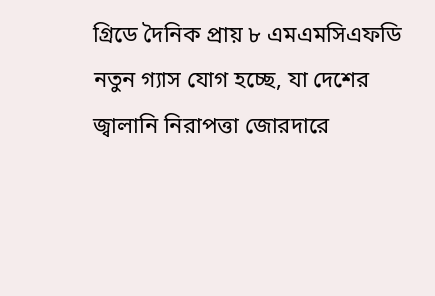গ্রিডে দৈনিক প্রায় ৮ এমএমসিএফডি নতুন গ্যাস যোগ হচ্ছে, যা দেশের জ্বালানি নিরাপত্তা জোরদারে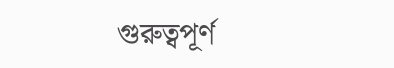গুরুত্বপূর্ণ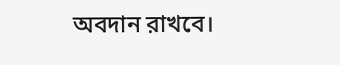অবদান রাখবে।